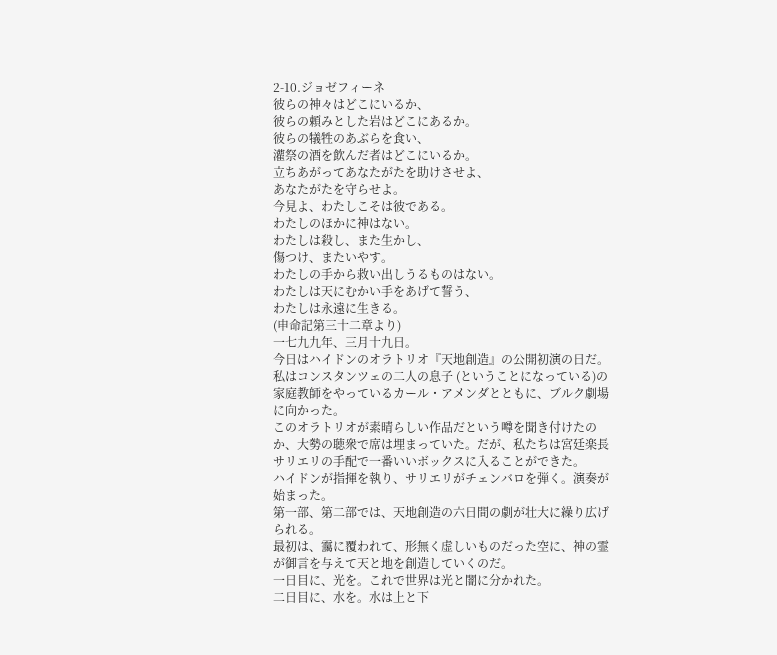2-10.ジョゼフィーネ
彼らの神々はどこにいるか、
彼らの頼みとした岩はどこにあるか。
彼らの犠牲のあぶらを食い、
灌祭の酒を飲んだ者はどこにいるか。
立ちあがってあなたがたを助けさせよ、
あなたがたを守らせよ。
今見よ、わたしこそは彼である。
わたしのほかに神はない。
わたしは殺し、また生かし、
傷つけ、またいやす。
わたしの手から救い出しうるものはない。
わたしは天にむかい手をあげて誓う、
わたしは永遠に生きる。
(申命記第三十二章より)
一七九九年、三月十九日。
今日はハイドンのオラトリオ『天地創造』の公開初演の日だ。私はコンスタンツェの二人の息子 (ということになっている)の家庭教師をやっているカール・アメンダとともに、ブルク劇場に向かった。
このオラトリオが素晴らしい作品だという噂を聞き付けたのか、大勢の聴衆で席は埋まっていた。だが、私たちは宮廷楽長サリエリの手配で一番いいボックスに入ることができた。
ハイドンが指揮を執り、サリエリがチェンバロを弾く。演奏が始まった。
第一部、第二部では、天地創造の六日間の劇が壮大に繰り広げられる。
最初は、靄に覆われて、形無く虚しいものだった空に、神の霊が御言を与えて天と地を創造していくのだ。
一日目に、光を。これで世界は光と闇に分かれた。
二日目に、水を。水は上と下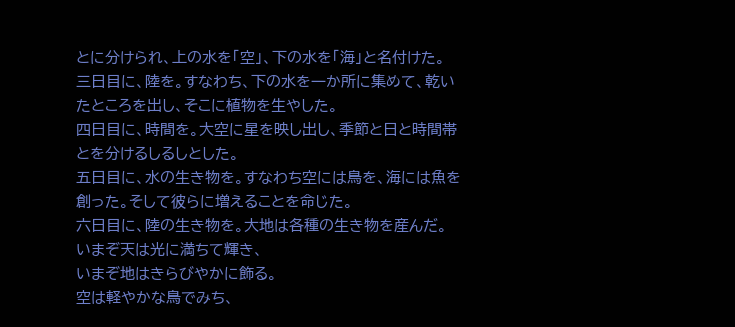とに分けられ、上の水を「空」、下の水を「海」と名付けた。
三日目に、陸を。すなわち、下の水を一か所に集めて、乾いたところを出し、そこに植物を生やした。
四日目に、時間を。大空に星を映し出し、季節と日と時間帯とを分けるしるしとした。
五日目に、水の生き物を。すなわち空には鳥を、海には魚を創った。そして彼らに増えることを命じた。
六日目に、陸の生き物を。大地は各種の生き物を産んだ。
いまぞ天は光に満ちて輝き、
いまぞ地はきらびやかに飾る。
空は軽やかな鳥でみち、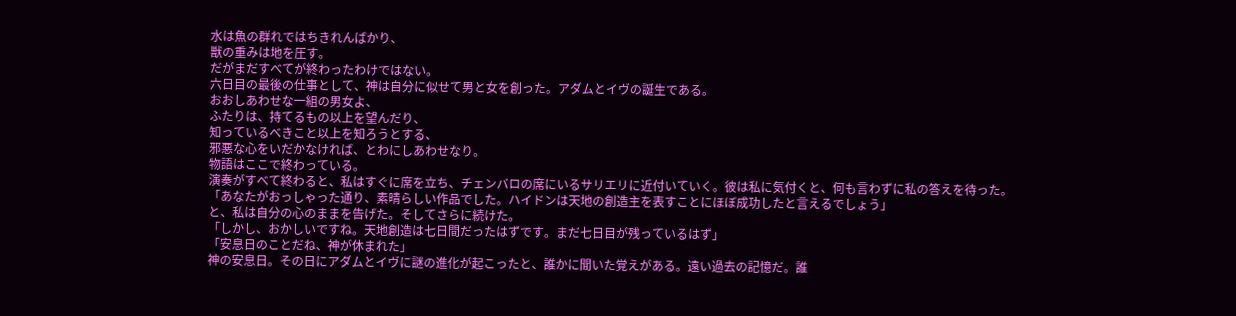水は魚の群れではちきれんばかり、
獣の重みは地を圧す。
だがまだすべてが終わったわけではない。
六日目の最後の仕事として、神は自分に似せて男と女を創った。アダムとイヴの誕生である。
おおしあわせな一組の男女よ、
ふたりは、持てるもの以上を望んだり、
知っているべきこと以上を知ろうとする、
邪悪な心をいだかなければ、とわにしあわせなり。
物語はここで終わっている。
演奏がすべて終わると、私はすぐに席を立ち、チェンバロの席にいるサリエリに近付いていく。彼は私に気付くと、何も言わずに私の答えを待った。
「あなたがおっしゃった通り、素晴らしい作品でした。ハイドンは天地の創造主を表すことにほぼ成功したと言えるでしょう」
と、私は自分の心のままを告げた。そしてさらに続けた。
「しかし、おかしいですね。天地創造は七日間だったはずです。まだ七日目が残っているはず」
「安息日のことだね、神が休まれた」
神の安息日。その日にアダムとイヴに謎の進化が起こったと、誰かに聞いた覚えがある。遠い過去の記憶だ。誰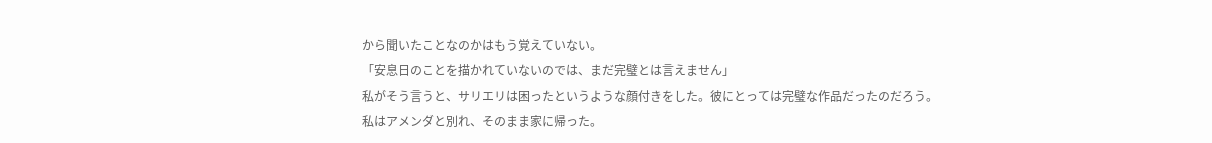から聞いたことなのかはもう覚えていない。
「安息日のことを描かれていないのでは、まだ完璧とは言えません」
私がそう言うと、サリエリは困ったというような顔付きをした。彼にとっては完璧な作品だったのだろう。
私はアメンダと別れ、そのまま家に帰った。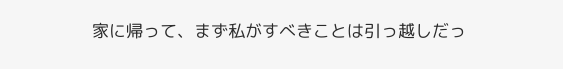家に帰って、まず私がすべきことは引っ越しだっ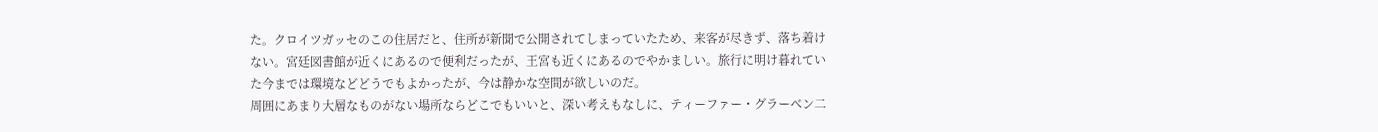た。クロイツガッセのこの住居だと、住所が新聞で公開されてしまっていたため、来客が尽きず、落ち着けない。宮廷図書館が近くにあるので便利だったが、王宮も近くにあるのでやかましい。旅行に明け暮れていた今までは環境などどうでもよかったが、今は静かな空間が欲しいのだ。
周囲にあまり大層なものがない場所ならどこでもいいと、深い考えもなしに、ティーファー・グラーベン二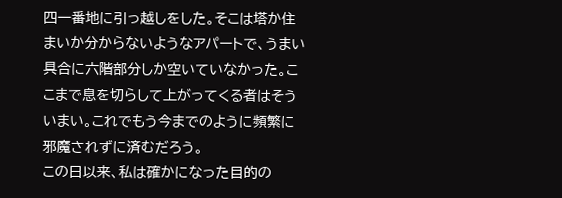四一番地に引っ越しをした。そこは塔か住まいか分からないようなアパートで、うまい具合に六階部分しか空いていなかった。ここまで息を切らして上がってくる者はそういまい。これでもう今までのように頻繁に邪魔されずに済むだろう。
この日以来、私は確かになった目的の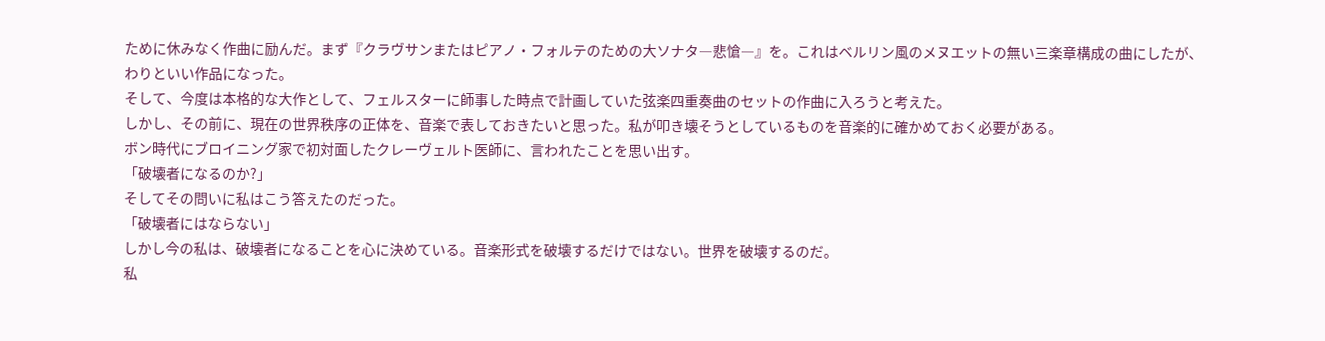ために休みなく作曲に励んだ。まず『クラヴサンまたはピアノ・フォルテのための大ソナタ―悲愴―』を。これはベルリン風のメヌエットの無い三楽章構成の曲にしたが、わりといい作品になった。
そして、今度は本格的な大作として、フェルスターに師事した時点で計画していた弦楽四重奏曲のセットの作曲に入ろうと考えた。
しかし、その前に、現在の世界秩序の正体を、音楽で表しておきたいと思った。私が叩き壊そうとしているものを音楽的に確かめておく必要がある。
ボン時代にブロイニング家で初対面したクレーヴェルト医師に、言われたことを思い出す。
「破壊者になるのか?」
そしてその問いに私はこう答えたのだった。
「破壊者にはならない」
しかし今の私は、破壊者になることを心に決めている。音楽形式を破壊するだけではない。世界を破壊するのだ。
私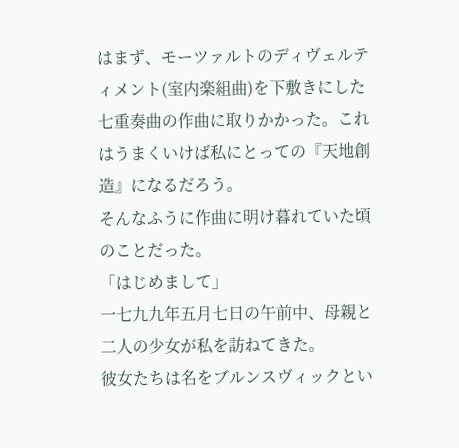はまず、モーツァルトのディヴェルティメント(室内楽組曲)を下敷きにした七重奏曲の作曲に取りかかった。これはうまくいけば私にとっての『天地創造』になるだろう。
そんなふうに作曲に明け暮れていた頃のことだった。
「はじめまして」
一七九九年五月七日の午前中、母親と二人の少女が私を訪ねてきた。
彼女たちは名をブルンスヴィックとい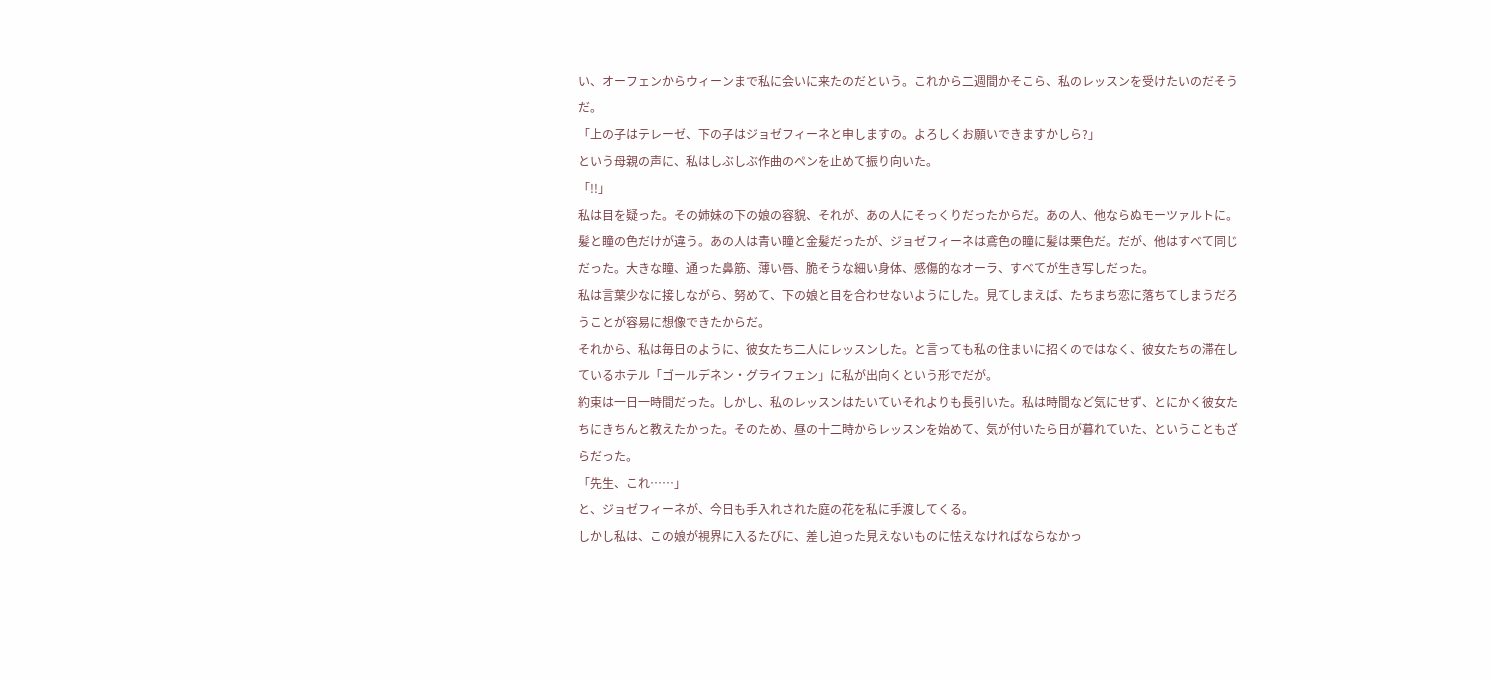い、オーフェンからウィーンまで私に会いに来たのだという。これから二週間かそこら、私のレッスンを受けたいのだそうだ。
「上の子はテレーゼ、下の子はジョゼフィーネと申しますの。よろしくお願いできますかしら?」
という母親の声に、私はしぶしぶ作曲のペンを止めて振り向いた。
「!!」
私は目を疑った。その姉妹の下の娘の容貌、それが、あの人にそっくりだったからだ。あの人、他ならぬモーツァルトに。
髪と瞳の色だけが違う。あの人は青い瞳と金髪だったが、ジョゼフィーネは鳶色の瞳に髪は栗色だ。だが、他はすべて同じだった。大きな瞳、通った鼻筋、薄い唇、脆そうな細い身体、感傷的なオーラ、すべてが生き写しだった。
私は言葉少なに接しながら、努めて、下の娘と目を合わせないようにした。見てしまえば、たちまち恋に落ちてしまうだろうことが容易に想像できたからだ。
それから、私は毎日のように、彼女たち二人にレッスンした。と言っても私の住まいに招くのではなく、彼女たちの滞在しているホテル「ゴールデネン・グライフェン」に私が出向くという形でだが。
約束は一日一時間だった。しかし、私のレッスンはたいていそれよりも長引いた。私は時間など気にせず、とにかく彼女たちにきちんと教えたかった。そのため、昼の十二時からレッスンを始めて、気が付いたら日が暮れていた、ということもざらだった。
「先生、これ……」
と、ジョゼフィーネが、今日も手入れされた庭の花を私に手渡してくる。
しかし私は、この娘が視界に入るたびに、差し迫った見えないものに怯えなければならなかっ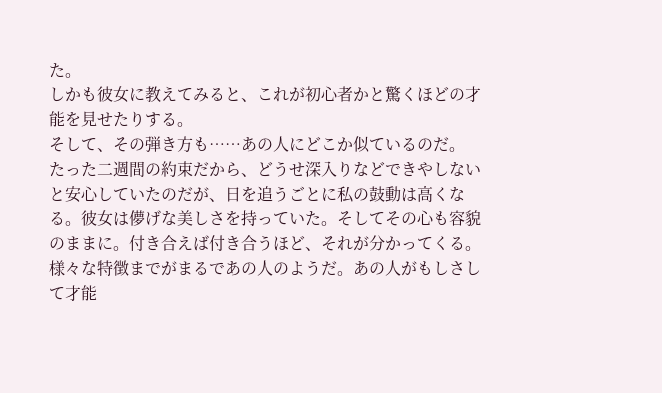た。
しかも彼女に教えてみると、これが初心者かと驚くほどの才能を見せたりする。
そして、その弾き方も……あの人にどこか似ているのだ。
たった二週間の約束だから、どうせ深入りなどできやしないと安心していたのだが、日を追うごとに私の鼓動は高くなる。彼女は儚げな美しさを持っていた。そしてその心も容貌のままに。付き合えば付き合うほど、それが分かってくる。様々な特徴までがまるであの人のようだ。あの人がもしさして才能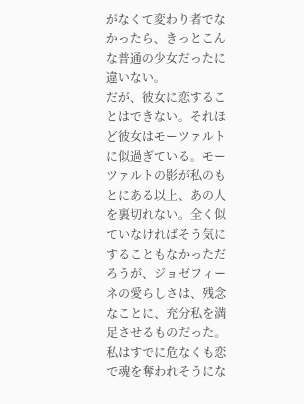がなくて変わり者でなかったら、きっとこんな普通の少女だったに違いない。
だが、彼女に恋することはできない。それほど彼女はモーツァルトに似過ぎている。モーツァルトの影が私のもとにある以上、あの人を裏切れない。全く似ていなければそう気にすることもなかっただろうが、ジョゼフィーネの愛らしさは、残念なことに、充分私を満足させるものだった。
私はすでに危なくも恋で魂を奪われそうにな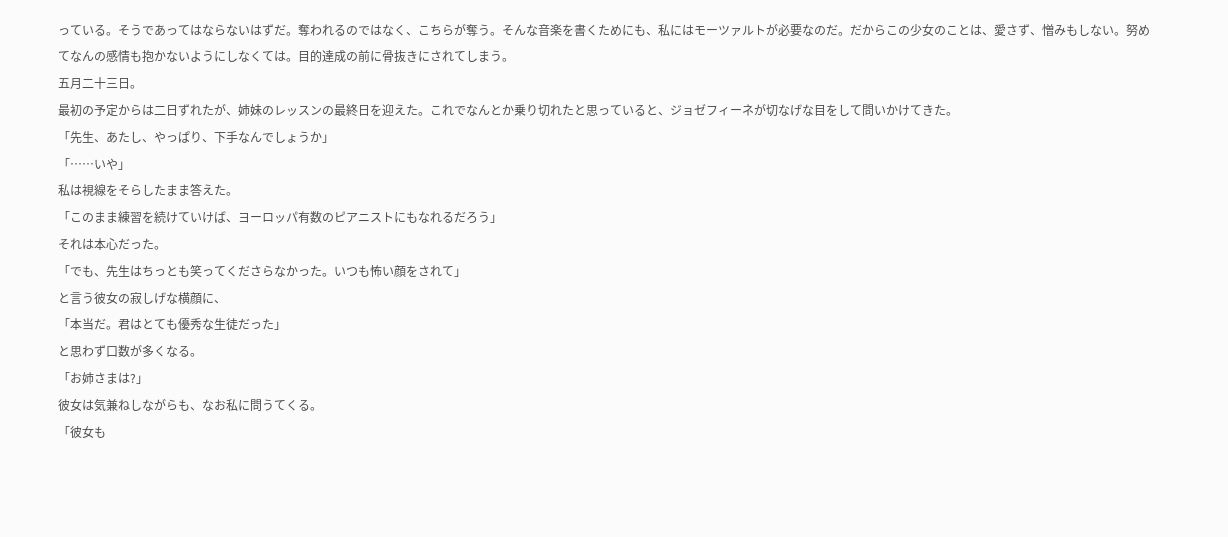っている。そうであってはならないはずだ。奪われるのではなく、こちらが奪う。そんな音楽を書くためにも、私にはモーツァルトが必要なのだ。だからこの少女のことは、愛さず、憎みもしない。努めてなんの感情も抱かないようにしなくては。目的達成の前に骨抜きにされてしまう。
五月二十三日。
最初の予定からは二日ずれたが、姉妹のレッスンの最終日を迎えた。これでなんとか乗り切れたと思っていると、ジョゼフィーネが切なげな目をして問いかけてきた。
「先生、あたし、やっぱり、下手なんでしょうか」
「……いや」
私は視線をそらしたまま答えた。
「このまま練習を続けていけば、ヨーロッパ有数のピアニストにもなれるだろう」
それは本心だった。
「でも、先生はちっとも笑ってくださらなかった。いつも怖い顔をされて」
と言う彼女の寂しげな横顔に、
「本当だ。君はとても優秀な生徒だった」
と思わず口数が多くなる。
「お姉さまは?」
彼女は気兼ねしながらも、なお私に問うてくる。
「彼女も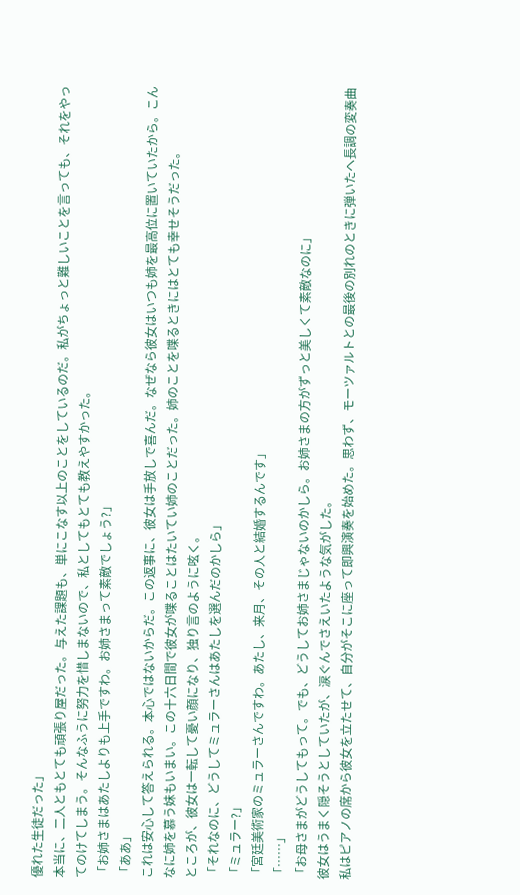優れた生徒だった」
本当に、二人ともとても頑張り屋だった。与えた課題も、単にこなす以上のことをしているのだ。私がちょっと難しいことを言っても、それをやってのけてしまう。そんなふうに努力を惜しまないので、私としてもとても教えやすかった。
「お姉さまはあたしよりも上手ですわ。お姉さまって素敵でしょう?」
「ああ」
これは安心して答えられる。本心ではないからだ。この返事に、彼女は手放しで喜んだ。なぜなら彼女はいつも姉を最高位に置いていたから。こんなに姉を慕う妹もいまい。この十六日間で彼女が喋ることはたいてい姉のことだった。姉のことを喋るときにはとても幸せそうだった。
ところが、彼女は一転して憂い顔になり、独り言のように呟く。
「それなのに、どうしてミュラーさんはあたしを選んだのかしら」
「ミュラー?」
「宮廷美術家のミュラーさんですわ。あたし、来月、その人と結婚するんです」
「……」
「お母さまがどうしてもって。でも、どうしてお姉さまじゃないのかしら。お姉さまの方がずっと美しくて素敵なのに」
彼女はうまく隠そうとしていたが、涙ぐんでさえいたような気がした。
私はピアノの席から彼女を立たせて、自分がそこに座って即興演奏を始めた。思わず、モーツァルトとの最後の別れのときに弾いたヘ長調の変奏曲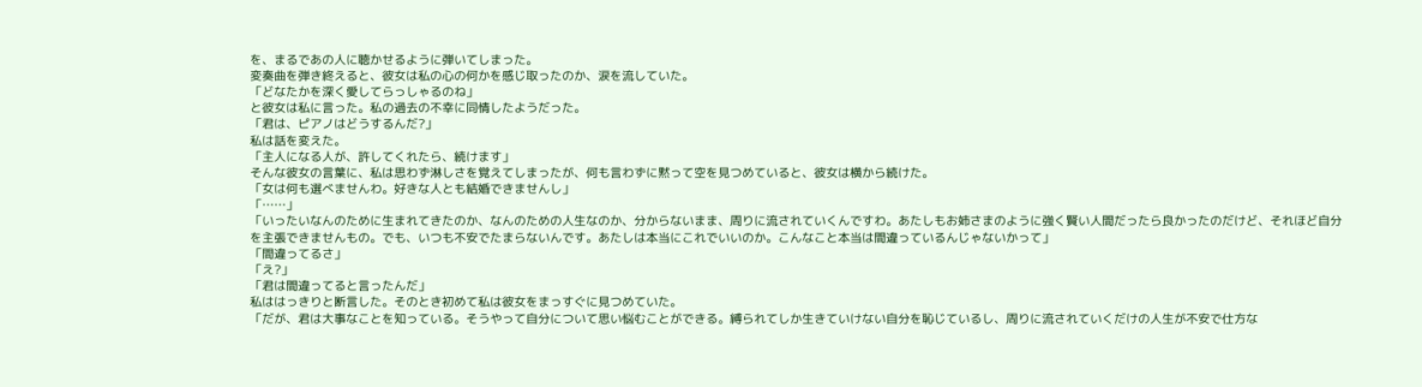を、まるであの人に聴かせるように弾いてしまった。
変奏曲を弾き終えると、彼女は私の心の何かを感じ取ったのか、涙を流していた。
「どなたかを深く愛してらっしゃるのね」
と彼女は私に言った。私の過去の不幸に同情したようだった。
「君は、ピアノはどうするんだ?」
私は話を変えた。
「主人になる人が、許してくれたら、続けます」
そんな彼女の言葉に、私は思わず淋しさを覚えてしまったが、何も言わずに黙って空を見つめていると、彼女は横から続けた。
「女は何も選べませんわ。好きな人とも結婚できませんし」
「……」
「いったいなんのために生まれてきたのか、なんのための人生なのか、分からないまま、周りに流されていくんですわ。あたしもお姉さまのように強く賢い人間だったら良かったのだけど、それほど自分を主張できませんもの。でも、いつも不安でたまらないんです。あたしは本当にこれでいいのか。こんなこと本当は間違っているんじゃないかって」
「間違ってるさ」
「え?」
「君は間違ってると言ったんだ」
私ははっきりと断言した。そのとき初めて私は彼女をまっすぐに見つめていた。
「だが、君は大事なことを知っている。そうやって自分について思い悩むことができる。縛られてしか生きていけない自分を恥じているし、周りに流されていくだけの人生が不安で仕方な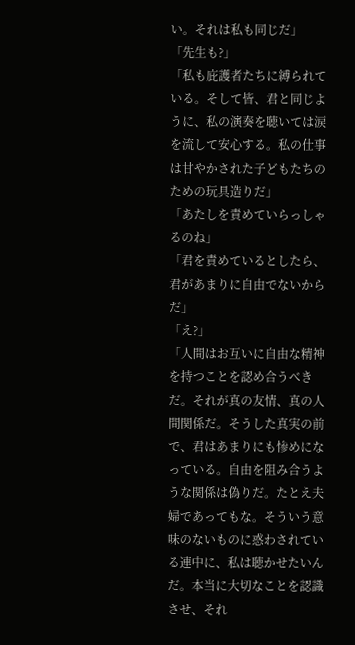い。それは私も同じだ」
「先生も?」
「私も庇護者たちに縛られている。そして皆、君と同じように、私の演奏を聴いては涙を流して安心する。私の仕事は甘やかされた子どもたちのための玩具造りだ」
「あたしを責めていらっしゃるのね」
「君を責めているとしたら、君があまりに自由でないからだ」
「え?」
「人間はお互いに自由な精神を持つことを認め合うべきだ。それが真の友情、真の人間関係だ。そうした真実の前で、君はあまりにも惨めになっている。自由を阻み合うような関係は偽りだ。たとえ夫婦であってもな。そういう意味のないものに惑わされている連中に、私は聴かせたいんだ。本当に大切なことを認識させ、それ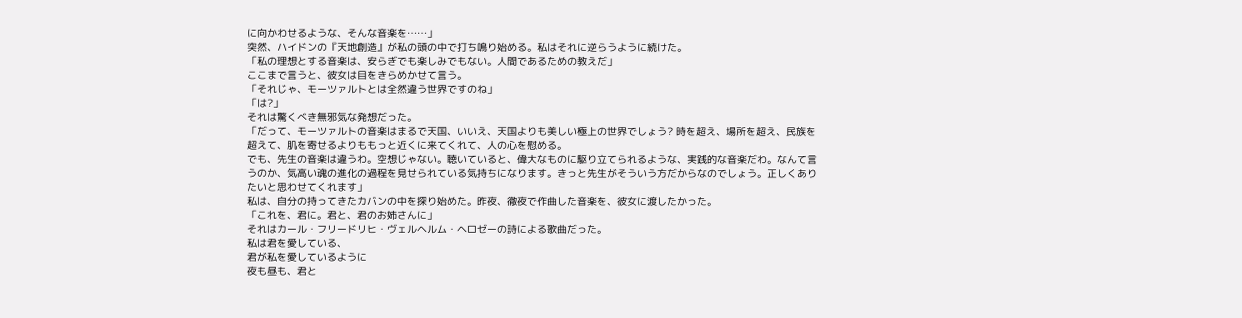に向かわせるような、そんな音楽を……」
突然、ハイドンの『天地創造』が私の頭の中で打ち鳴り始める。私はそれに逆らうように続けた。
「私の理想とする音楽は、安らぎでも楽しみでもない。人間であるための教えだ」
ここまで言うと、彼女は目をきらめかせて言う。
「それじゃ、モーツァルトとは全然違う世界ですのね」
「は?」
それは驚くべき無邪気な発想だった。
「だって、モーツァルトの音楽はまるで天国、いいえ、天国よりも美しい極上の世界でしょう? 時を超え、場所を超え、民族を超えて、肌を寄せるよりももっと近くに来てくれて、人の心を慰める。
でも、先生の音楽は違うわ。空想じゃない。聴いていると、偉大なものに駆り立てられるような、実践的な音楽だわ。なんて言うのか、気高い魂の進化の過程を見せられている気持ちになります。きっと先生がそういう方だからなのでしょう。正しくありたいと思わせてくれます」
私は、自分の持ってきたカバンの中を探り始めた。昨夜、徹夜で作曲した音楽を、彼女に渡したかった。
「これを、君に。君と、君のお姉さんに」
それはカール・フリードリヒ・ヴェルヘルム・ヘロゼーの詩による歌曲だった。
私は君を愛している、
君が私を愛しているように
夜も昼も、君と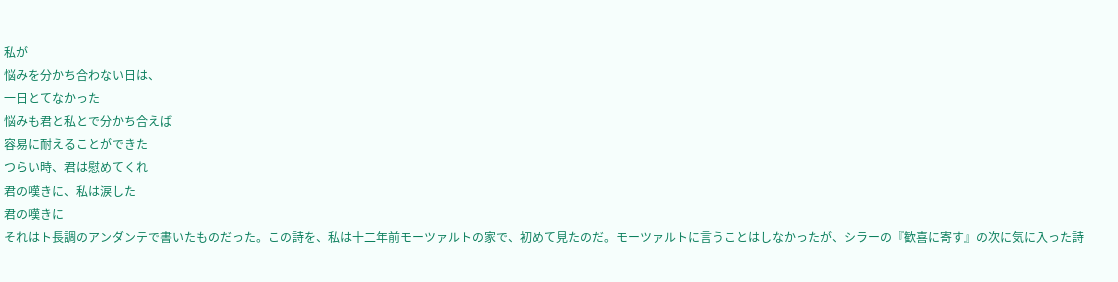私が
悩みを分かち合わない日は、
一日とてなかった
悩みも君と私とで分かち合えば
容易に耐えることができた
つらい時、君は慰めてくれ
君の嘆きに、私は涙した
君の嘆きに
それはト長調のアンダンテで書いたものだった。この詩を、私は十二年前モーツァルトの家で、初めて見たのだ。モーツァルトに言うことはしなかったが、シラーの『歓喜に寄す』の次に気に入った詩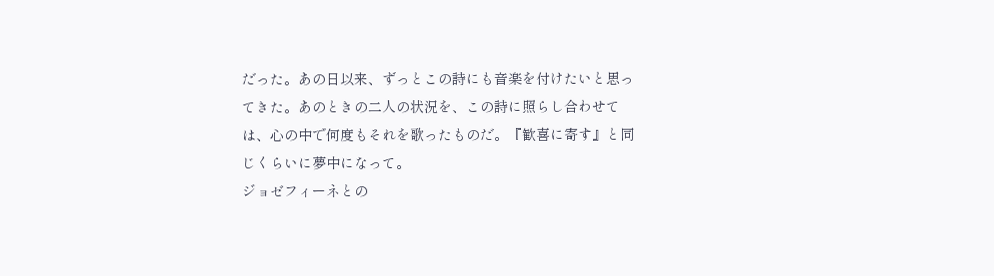だった。あの日以来、ずっとこの詩にも音楽を付けたいと思ってきた。あのときの二人の状況を、この詩に照らし合わせては、心の中で何度もそれを歌ったものだ。『歓喜に寄す』と同じくらいに夢中になって。
ジョゼフィーネとの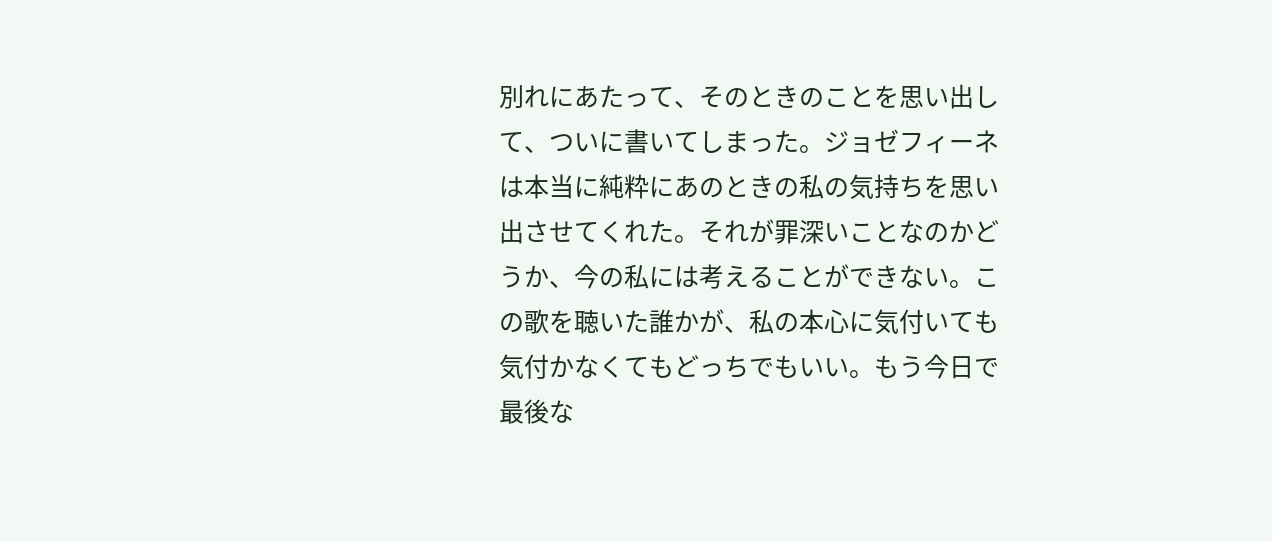別れにあたって、そのときのことを思い出して、ついに書いてしまった。ジョゼフィーネは本当に純粋にあのときの私の気持ちを思い出させてくれた。それが罪深いことなのかどうか、今の私には考えることができない。この歌を聴いた誰かが、私の本心に気付いても気付かなくてもどっちでもいい。もう今日で最後な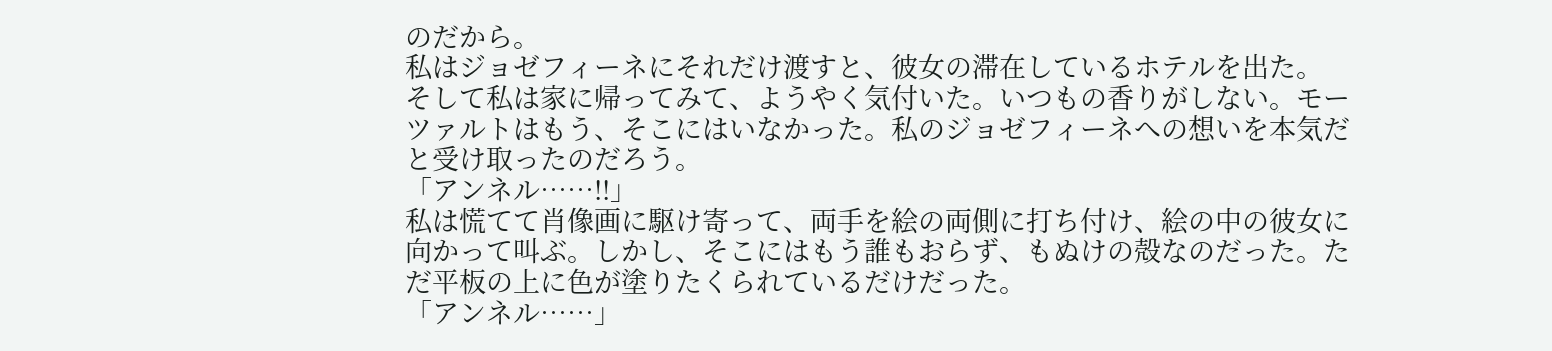のだから。
私はジョゼフィーネにそれだけ渡すと、彼女の滞在しているホテルを出た。
そして私は家に帰ってみて、ようやく気付いた。いつもの香りがしない。モーツァルトはもう、そこにはいなかった。私のジョゼフィーネへの想いを本気だと受け取ったのだろう。
「アンネル……!!」
私は慌てて肖像画に駆け寄って、両手を絵の両側に打ち付け、絵の中の彼女に向かって叫ぶ。しかし、そこにはもう誰もおらず、もぬけの殻なのだった。ただ平板の上に色が塗りたくられているだけだった。
「アンネル……」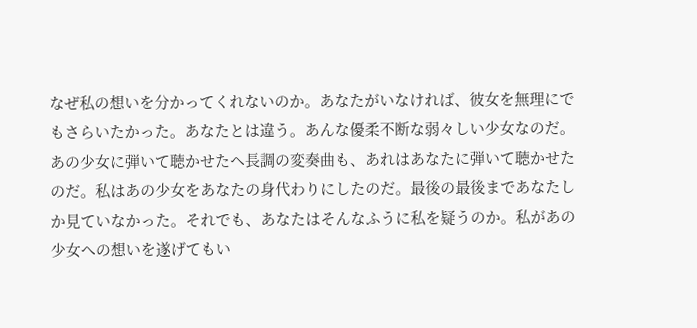なぜ私の想いを分かってくれないのか。あなたがいなければ、彼女を無理にでもさらいたかった。あなたとは違う。あんな優柔不断な弱々しい少女なのだ。
あの少女に弾いて聴かせたヘ長調の変奏曲も、あれはあなたに弾いて聴かせたのだ。私はあの少女をあなたの身代わりにしたのだ。最後の最後まであなたしか見ていなかった。それでも、あなたはそんなふうに私を疑うのか。私があの少女への想いを遂げてもい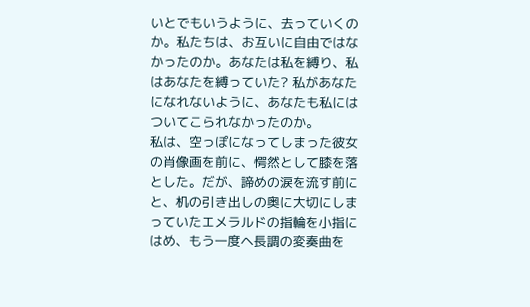いとでもいうように、去っていくのか。私たちは、お互いに自由ではなかったのか。あなたは私を縛り、私はあなたを縛っていた? 私があなたになれないように、あなたも私にはついてこられなかったのか。
私は、空っぽになってしまった彼女の肖像画を前に、愕然として膝を落とした。だが、諦めの涙を流す前にと、机の引き出しの奥に大切にしまっていたエメラルドの指輪を小指にはめ、もう一度ヘ長調の変奏曲を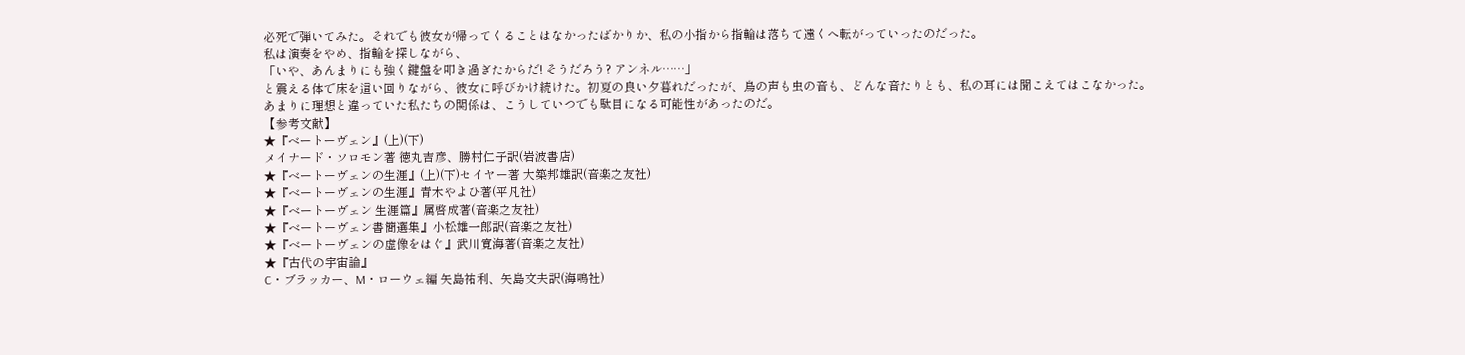必死で弾いてみた。それでも彼女が帰ってくることはなかったばかりか、私の小指から指輪は落ちて遠くへ転がっていったのだった。
私は演奏をやめ、指輪を探しながら、
「いや、あんまりにも強く鍵盤を叩き過ぎたからだ! そうだろう? アンネル……」
と震える体で床を這い回りながら、彼女に呼びかけ続けた。初夏の良い夕暮れだったが、鳥の声も虫の音も、どんな音たりとも、私の耳には聞こえてはこなかった。
あまりに理想と違っていた私たちの関係は、こうしていつでも駄目になる可能性があったのだ。
【参考文献】
★『ベートーヴェン』(上)(下)
メイナード・ソロモン著 徳丸吉彦、勝村仁子訳(岩波書店)
★『ベートーヴェンの生涯』(上)(下)セイヤー著 大築邦雄訳(音楽之友社)
★『ベートーヴェンの生涯』青木やよひ著(平凡社)
★『ベートーヴェン 生涯篇』属啓成著(音楽之友社)
★『ベートーヴェン書簡選集』小松雄一郎訳(音楽之友社)
★『ベートーヴェンの虚像をはぐ』武川寛海著(音楽之友社)
★『古代の宇宙論』
C・ブラッカー、M・ローウェ編 矢島祐利、矢島文夫訳(海鳴社)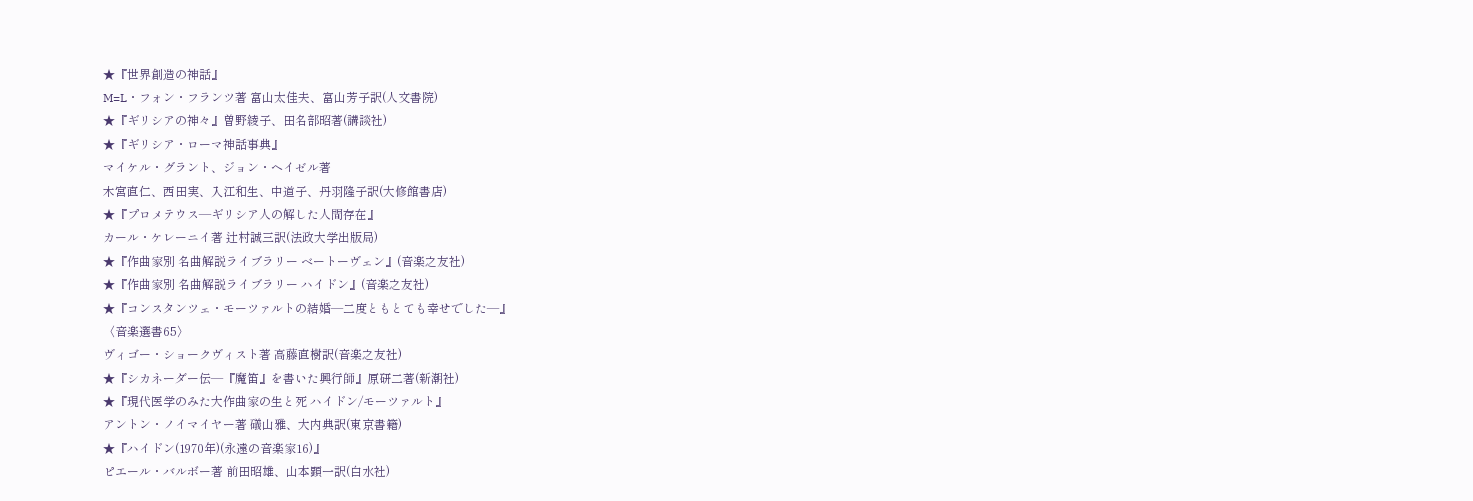★『世界創造の神話』
M=L・フォン・フランツ著 富山太佳夫、富山芳子訳(人文書院)
★『ギリシアの神々』曽野綾子、田名部昭著(講談社)
★『ギリシア・ローマ神話事典』
マイケル・グラント、ジョン・ヘイゼル著
木宮直仁、西田実、入江和生、中道子、丹羽隆子訳(大修館書店)
★『プロメテウス―ギリシア人の解した人間存在』
カール・ケレーニイ著 辻村誠三訳(法政大学出版局)
★『作曲家別 名曲解説ライブラリー ベートーヴェン』(音楽之友社)
★『作曲家別 名曲解説ライブラリー ハイドン』(音楽之友社)
★『コンスタンツェ・モーツァルトの結婚―二度ともとても幸せでした―』
〈音楽選書65〉
ヴィゴー・ショークヴィスト著 高藤直樹訳(音楽之友社)
★『シカネーダー伝―『魔笛』を書いた興行師』原研二著(新潮社)
★『現代医学のみた大作曲家の生と死 ハイドン/モーツァルト』
アントン・ノイマイヤー著 礒山雅、大内典訳(東京書籍)
★『ハイドン(1970年)(永遠の音楽家16)』
ピエール・バルボー著 前田昭雄、山本顕一訳(白水社)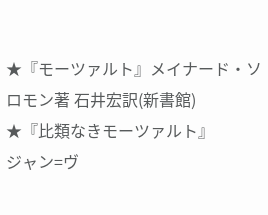★『モーツァルト』メイナード・ソロモン著 石井宏訳(新書館)
★『比類なきモーツァルト』
ジャン=ヴ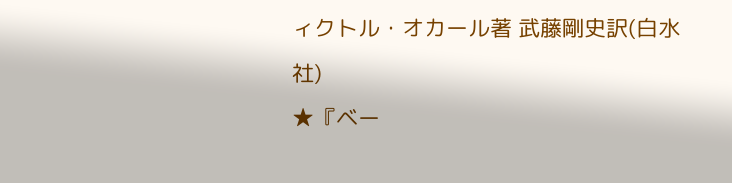ィクトル・オカール著 武藤剛史訳(白水社)
★『ベー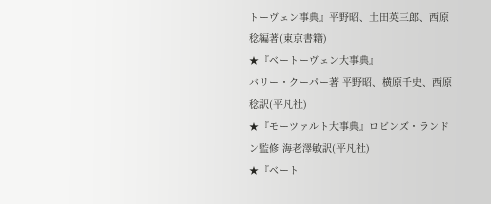トーヴェン事典』平野昭、土田英三郎、西原稔編著(東京書籍)
★『ベートーヴェン大事典』
バリー・クーパー著 平野昭、横原千史、西原稔訳(平凡社)
★『モーツァルト大事典』ロビンズ・ランドン監修 海老澤敏訳(平凡社)
★『ベート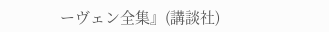ーヴェン全集』(講談社)